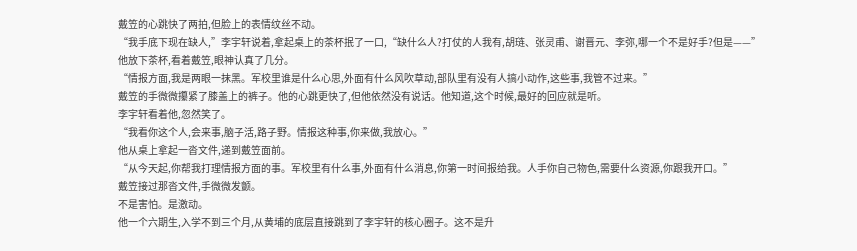戴笠的心跳快了两拍,但脸上的表情纹丝不动。
“我手底下现在缺人,”李宇轩说着,拿起桌上的茶杯抿了一口,“缺什么人?打仗的人我有,胡琏、张灵甫、谢晋元、李弥,哪一个不是好手?但是——”
他放下茶杯,看着戴笠,眼神认真了几分。
“情报方面,我是两眼一抹黑。军校里谁是什么心思,外面有什么风吹草动,部队里有没有人搞小动作,这些事,我管不过来。”
戴笠的手微微攥紧了膝盖上的裤子。他的心跳更快了,但他依然没有说话。他知道,这个时候,最好的回应就是听。
李宇轩看着他,忽然笑了。
“我看你这个人,会来事,脑子活,路子野。情报这种事,你来做,我放心。”
他从桌上拿起一沓文件,递到戴笠面前。
“从今天起,你帮我打理情报方面的事。军校里有什么事,外面有什么消息,你第一时间报给我。人手你自己物色,需要什么资源,你跟我开口。”
戴笠接过那沓文件,手微微发颤。
不是害怕。是激动。
他一个六期生,入学不到三个月,从黄埔的底层直接跳到了李宇轩的核心圈子。这不是升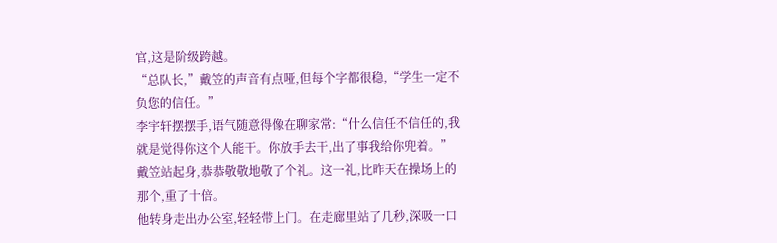官,这是阶级跨越。
“总队长,”戴笠的声音有点哑,但每个字都很稳,“学生一定不负您的信任。”
李宇轩摆摆手,语气随意得像在聊家常:“什么信任不信任的,我就是觉得你这个人能干。你放手去干,出了事我给你兜着。”
戴笠站起身,恭恭敬敬地敬了个礼。这一礼,比昨天在操场上的那个,重了十倍。
他转身走出办公室,轻轻带上门。在走廊里站了几秒,深吸一口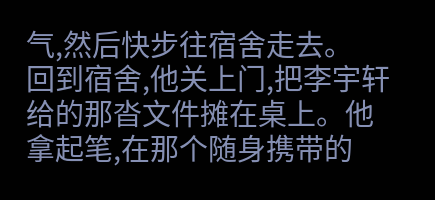气,然后快步往宿舍走去。
回到宿舍,他关上门,把李宇轩给的那沓文件摊在桌上。他拿起笔,在那个随身携带的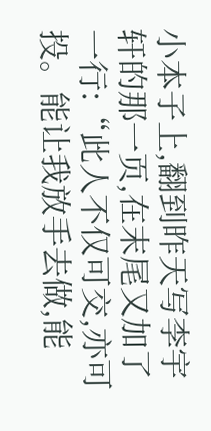小本子上,翻到昨天写李宇轩的那一页,在末尾又加了一行:“此人不仅可交,亦可投。能让我放手去做,能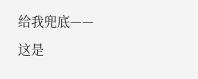给我兜底——这是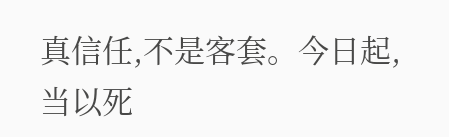真信任,不是客套。今日起,当以死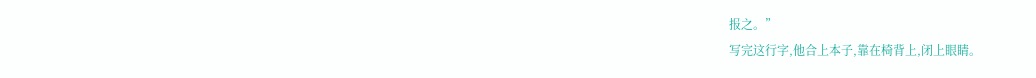报之。”
写完这行字,他合上本子,靠在椅背上,闭上眼睛。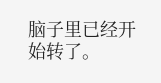脑子里已经开始转了。